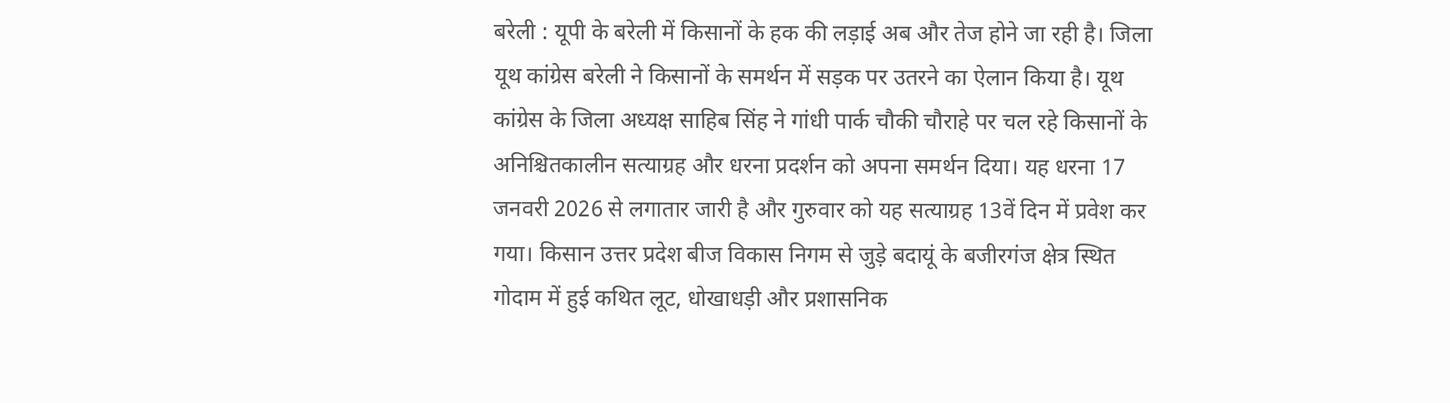बरेली : यूपी के बरेली में किसानों के हक की लड़ाई अब और तेज होने जा रही है। जिला यूथ कांग्रेस बरेली ने किसानों के समर्थन में सड़क पर उतरने का ऐलान किया है। यूथ कांग्रेस के जिला अध्यक्ष साहिब सिंह ने गांधी पार्क चौकी चौराहे पर चल रहे किसानों के अनिश्चितकालीन सत्याग्रह और धरना प्रदर्शन को अपना समर्थन दिया। यह धरना 17 जनवरी 2026 से लगातार जारी है और गुरुवार को यह सत्याग्रह 13वें दिन में प्रवेश कर गया। किसान उत्तर प्रदेश बीज विकास निगम से जुड़े बदायूं के बजीरगंज क्षेत्र स्थित गोदाम में हुई कथित लूट, धोखाधड़ी और प्रशासनिक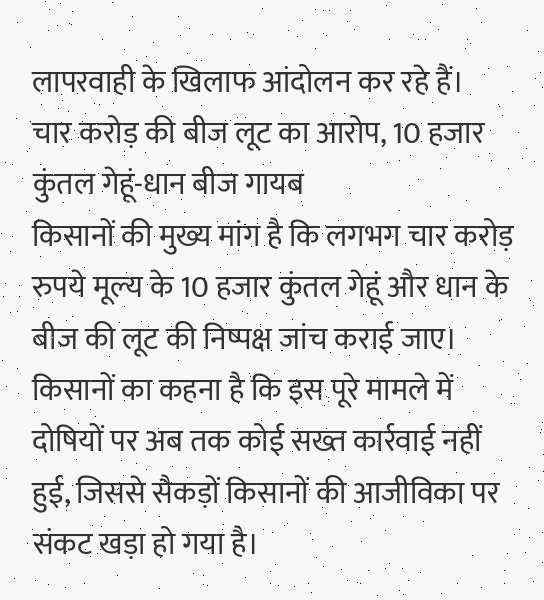लापरवाही के खिलाफ आंदोलन कर रहे हैं।
चार करोड़ की बीज लूट का आरोप, 10 हजार कुंतल गेहूं-धान बीज गायब
किसानों की मुख्य मांग है कि लगभग चार करोड़ रुपये मूल्य के 10 हजार कुंतल गेहूं और धान के बीज की लूट की निष्पक्ष जांच कराई जाए। किसानों का कहना है कि इस पूरे मामले में दोषियों पर अब तक कोई सख्त कार्रवाई नहीं हुई, जिससे सैकड़ों किसानों की आजीविका पर संकट खड़ा हो गया है।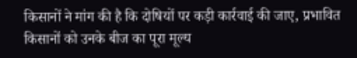किसानों ने मांग की है कि दोषियों पर कड़ी कार्रवाई की जाए, प्रभावित किसानों को उनके बीज का पूरा मूल्य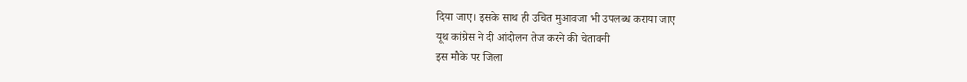दिया जाए। इसके साथ ही उचित मुआवजा भी उपलब्ध कराया जाए
यूथ कांग्रेस ने दी आंदोलन तेज करने की चेतावनी
इस मौके पर जिला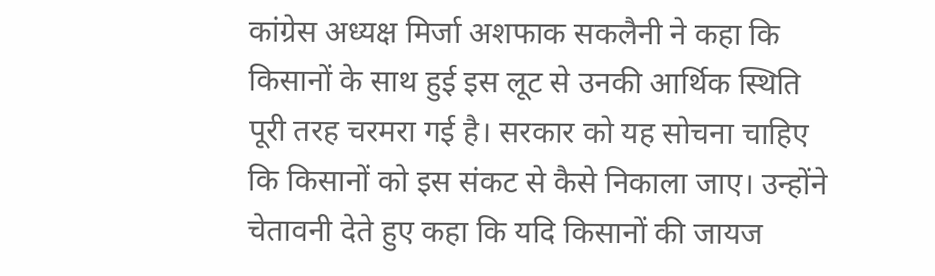कांग्रेस अध्यक्ष मिर्जा अशफाक सकलैनी ने कहा कि किसानों के साथ हुई इस लूट से उनकी आर्थिक स्थिति पूरी तरह चरमरा गई है। सरकार को यह सोचना चाहिए कि किसानों को इस संकट से कैसे निकाला जाए। उन्होंने चेतावनी देते हुए कहा कि यदि किसानों की जायज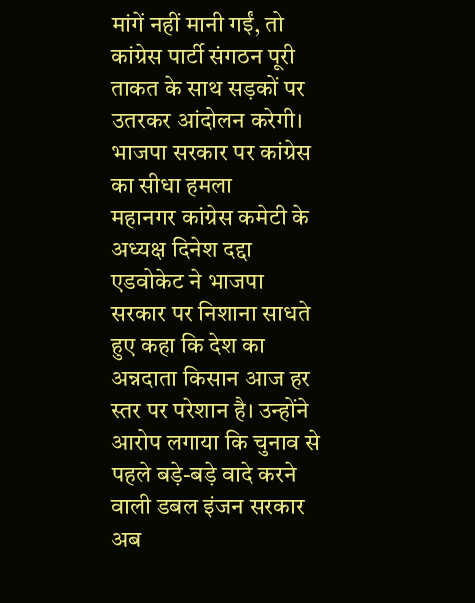मांगें नहीं मानी गईं, तो कांग्रेस पार्टी संगठन पूरी ताकत के साथ सड़कों पर उतरकर आंदोलन करेगी।
भाजपा सरकार पर कांग्रेस का सीधा हमला
महानगर कांग्रेस कमेटी के अध्यक्ष दिनेश दद्दा एडवोकेट ने भाजपा सरकार पर निशाना साधते हुए कहा कि देश का अन्नदाता किसान आज हर स्तर पर परेशान है। उन्होंने आरोप लगाया कि चुनाव से पहले बड़े-बड़े वादे करने वाली डबल इंजन सरकार अब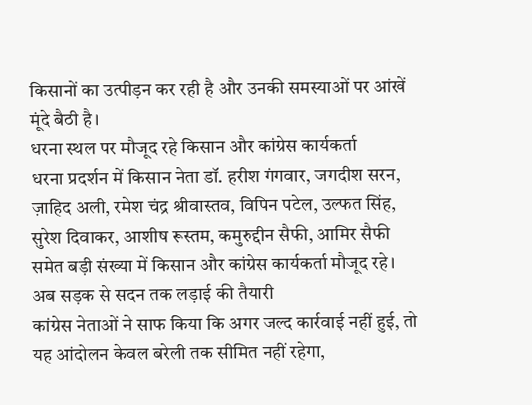किसानों का उत्पीड़न कर रही है और उनकी समस्याओं पर आंखें मूंदे बैठी है।
धरना स्थल पर मौजूद रहे किसान और कांग्रेस कार्यकर्ता
धरना प्रदर्शन में किसान नेता डॉ. हरीश गंगवार, जगदीश सरन, ज़ाहिद अली, रमेश चंद्र श्रीवास्तव, विपिन पटेल, उल्फत सिंह, सुरेश दिवाकर, आशीष रूस्तम, कमुरुद्दीन सैफी, आमिर सैफी समेत बड़ी संख्या में किसान और कांग्रेस कार्यकर्ता मौजूद रहे।
अब सड़क से सदन तक लड़ाई की तैयारी
कांग्रेस नेताओं ने साफ किया कि अगर जल्द कार्रवाई नहीं हुई, तो यह आंदोलन केवल बरेली तक सीमित नहीं रहेगा,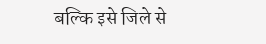बल्कि इसे जिले से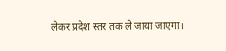लेकर प्रदेश स्तर तक ले जाया जाएगा।